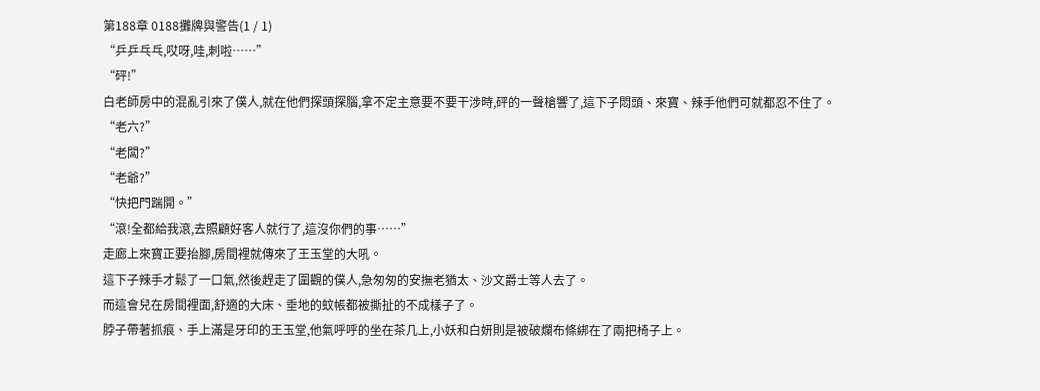第188章 0188攤牌與警告(1 / 1)
“乒乒乓乓,哎呀,哇,刺啦……”
“砰!”
白老師房中的混亂引來了僕人,就在他們探頭探腦,拿不定主意要不要干涉時,砰的一聲槍響了,這下子悶頭、來寶、辣手他們可就都忍不住了。
“老六?”
“老闆?”
“老爺?”
“快把門踹開。”
“滾!全都給我滾,去照顧好客人就行了,這沒你們的事……”
走廊上來寶正要抬腳,房間裡就傳來了王玉堂的大吼。
這下子辣手才鬆了一口氣,然後趕走了圍觀的僕人,急匆匆的安撫老猶太、沙文爵士等人去了。
而這會兒在房間裡面,舒適的大床、垂地的蚊帳都被撕扯的不成樣子了。
脖子帶著抓痕、手上滿是牙印的王玉堂,他氣呼呼的坐在茶几上,小妖和白妍則是被破爛布條綁在了兩把椅子上。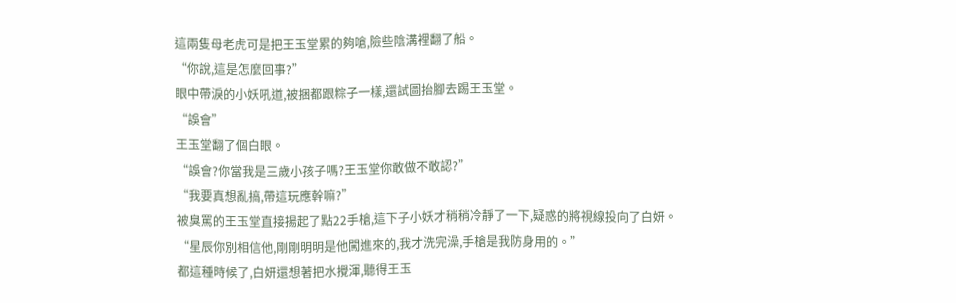這兩隻母老虎可是把王玉堂累的夠嗆,險些陰溝裡翻了船。
“你說,這是怎麼回事?”
眼中帶淚的小妖吼道,被捆都跟粽子一樣,還試圖抬腳去踢王玉堂。
“誤會”
王玉堂翻了個白眼。
“誤會?你當我是三歲小孩子嗎?王玉堂你敢做不敢認?”
“我要真想亂搞,帶這玩應幹嘛?”
被臭罵的王玉堂直接揚起了點22手槍,這下子小妖才稍稍冷靜了一下,疑惑的將視線投向了白妍。
“星辰你別相信他,剛剛明明是他闖進來的,我才洗完澡,手槍是我防身用的。”
都這種時候了,白妍還想著把水攪渾,聽得王玉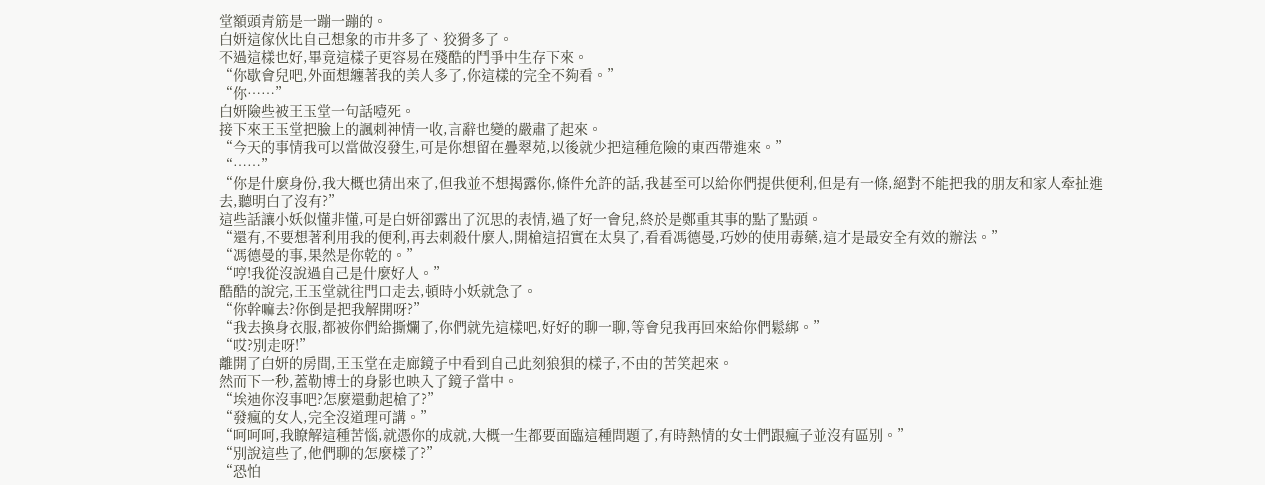堂額頭青筋是一蹦一蹦的。
白妍這傢伙比自己想象的市井多了、狡猾多了。
不過這樣也好,畢竟這樣子更容易在殘酷的鬥爭中生存下來。
“你歇會兒吧,外面想纏著我的美人多了,你這樣的完全不夠看。”
“你……”
白妍險些被王玉堂一句話噎死。
接下來王玉堂把臉上的諷刺神情一收,言辭也變的嚴肅了起來。
“今天的事情我可以當做沒發生,可是你想留在疊翠苑,以後就少把這種危險的東西帶進來。”
“……”
“你是什麼身份,我大概也猜出來了,但我並不想揭露你,條件允許的話,我甚至可以給你們提供便利,但是有一條,絕對不能把我的朋友和家人牽扯進去,聽明白了沒有?”
這些話讓小妖似懂非懂,可是白妍卻露出了沉思的表情,過了好一會兒,終於是鄭重其事的點了點頭。
“還有,不要想著利用我的便利,再去刺殺什麼人,開槍這招實在太臭了,看看馮德曼,巧妙的使用毒藥,這才是最安全有效的辦法。”
“馮德曼的事,果然是你乾的。”
“哼!我從沒說過自己是什麼好人。”
酷酷的說完,王玉堂就往門口走去,頓時小妖就急了。
“你幹嘛去?你倒是把我解開呀?”
“我去換身衣服,都被你們給撕爛了,你們就先這樣吧,好好的聊一聊,等會兒我再回來給你們鬆綁。”
“哎?別走呀!”
離開了白妍的房間,王玉堂在走廊鏡子中看到自己此刻狼狽的樣子,不由的苦笑起來。
然而下一秒,蓋勒博士的身影也映入了鏡子當中。
“埃迪你沒事吧?怎麼還動起槍了?”
“發瘋的女人,完全沒道理可講。”
“呵呵呵,我瞭解這種苦惱,就憑你的成就,大概一生都要面臨這種問題了,有時熱情的女士們跟瘋子並沒有區別。”
“別說這些了,他們聊的怎麼樣了?”
“恐怕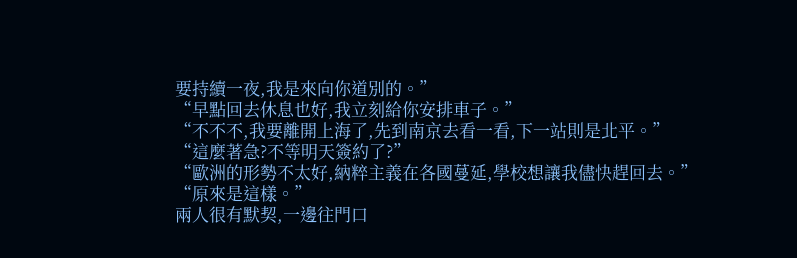要持續一夜,我是來向你道別的。”
“早點回去休息也好,我立刻給你安排車子。”
“不不不,我要離開上海了,先到南京去看一看,下一站則是北平。”
“這麼著急?不等明天簽約了?”
“歐洲的形勢不太好,納粹主義在各國蔓延,學校想讓我儘快趕回去。”
“原來是這樣。”
兩人很有默契,一邊往門口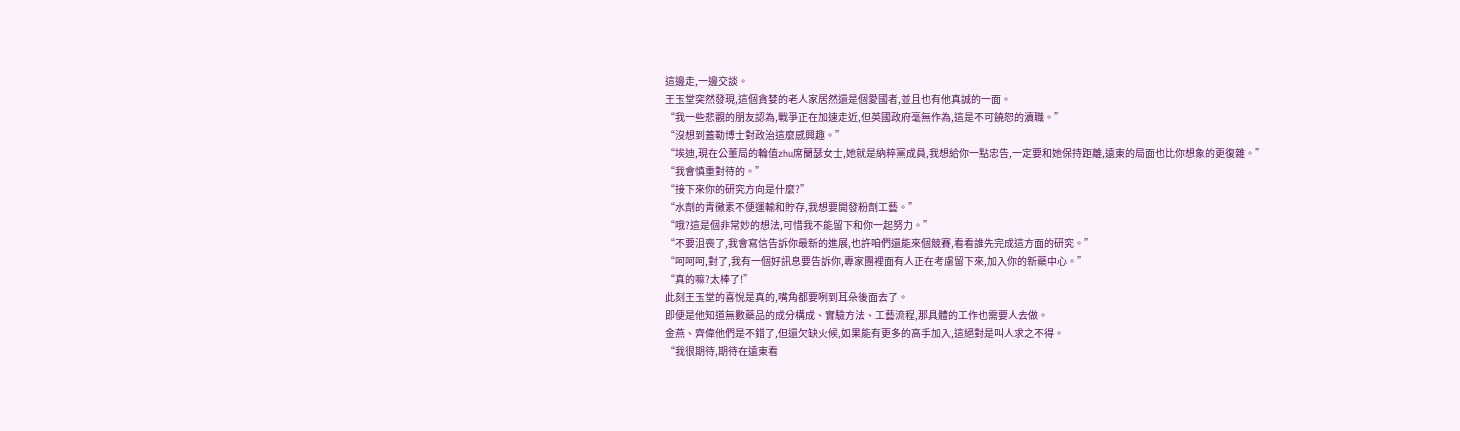這邊走,一邊交談。
王玉堂突然發現,這個貪婪的老人家居然還是個愛國者,並且也有他真誠的一面。
“我一些悲觀的朋友認為,戰爭正在加速走近,但英國政府毫無作為,這是不可饒恕的瀆職。”
“沒想到蓋勒博士對政治這麼感興趣。”
“埃迪,現在公董局的輪值zhu席蘭瑟女士,她就是納粹黨成員,我想給你一點忠告,一定要和她保持距離,遠東的局面也比你想象的更復雜。”
“我會慎重對待的。”
“接下來你的研究方向是什麼?”
“水劑的青黴素不便運輸和貯存,我想要開發粉劑工藝。”
“哦?這是個非常妙的想法,可惜我不能留下和你一起努力。”
“不要沮喪了,我會寫信告訴你最新的進展,也許咱們還能來個競賽,看看誰先完成這方面的研究。”
“呵呵呵,對了,我有一個好訊息要告訴你,專家團裡面有人正在考慮留下來,加入你的新藥中心。”
“真的嘛?太棒了!”
此刻王玉堂的喜悅是真的,嘴角都要咧到耳朵後面去了。
即便是他知道無數藥品的成分構成、實驗方法、工藝流程,那具體的工作也需要人去做。
金燕、齊偉他們是不錯了,但還欠缺火候,如果能有更多的高手加入,這絕對是叫人求之不得。
“我很期待,期待在遠東看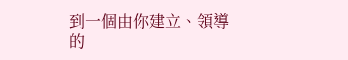到一個由你建立、領導的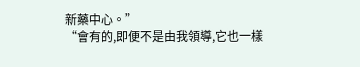新藥中心。”
“會有的,即便不是由我領導,它也一樣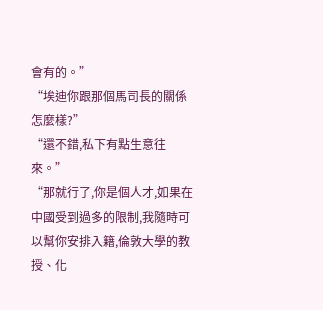會有的。”
“埃迪你跟那個馬司長的關係怎麼樣?”
“還不錯,私下有點生意往來。”
“那就行了,你是個人才,如果在中國受到過多的限制,我隨時可以幫你安排入籍,倫敦大學的教授、化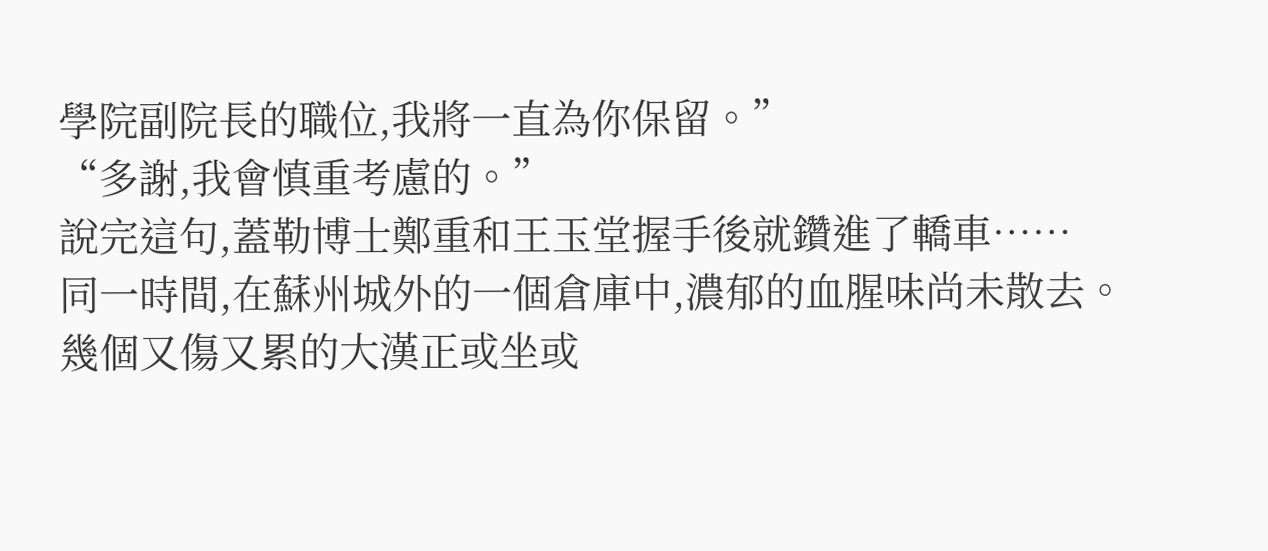學院副院長的職位,我將一直為你保留。”
“多謝,我會慎重考慮的。”
說完這句,蓋勒博士鄭重和王玉堂握手後就鑽進了轎車……
同一時間,在蘇州城外的一個倉庫中,濃郁的血腥味尚未散去。
幾個又傷又累的大漢正或坐或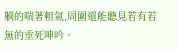躺的喘著粗氣,周圍還能聽見若有若無的垂死呻吟。